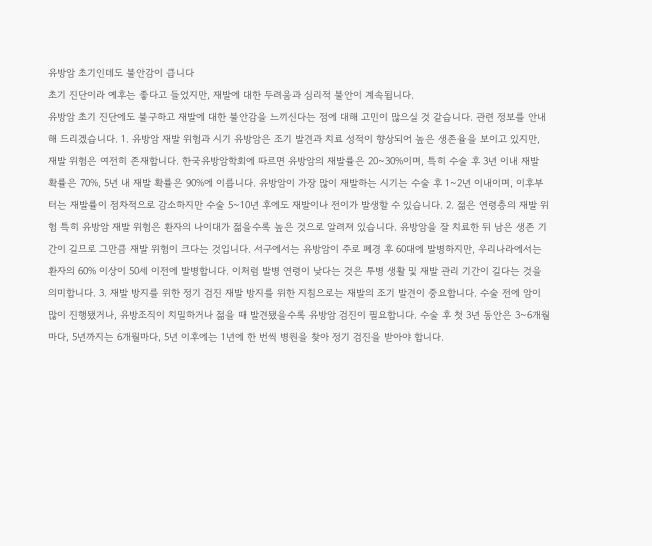유방암 초기인데도 불안감이 큽니다
초기 진단이라 예후는 좋다고 들었지만, 재발에 대한 두려움과 심리적 불안이 계속됩니다.
유방암 초기 진단에도 불구하고 재발에 대한 불안감을 느끼신다는 점에 대해 고민이 많으실 것 같습니다. 관련 정보를 안내해 드리겠습니다. 1. 유방암 재발 위험과 시기 유방암은 조기 발견과 치료 성적이 향상되어 높은 생존율을 보이고 있지만, 재발 위험은 여전히 존재합니다. 한국유방암학회에 따르면 유방암의 재발률은 20~30%이며, 특히 수술 후 3년 이내 재발 확률은 70%, 5년 내 재발 확률은 90%에 이릅니다. 유방암이 가장 많이 재발하는 시기는 수술 후 1~2년 이내이며, 이후부터는 재발률이 점차적으로 감소하지만 수술 5~10년 후에도 재발이나 전이가 발생할 수 있습니다. 2. 젊은 연령층의 재발 위험 특히 유방암 재발 위험은 환자의 나이대가 젊을수록 높은 것으로 알려져 있습니다. 유방암을 잘 치료한 뒤 남은 생존 기간이 길므로 그만큼 재발 위험이 크다는 것입니다. 서구에서는 유방암이 주로 폐경 후 60대에 발병하지만, 우리나라에서는 환자의 60% 이상이 50세 이전에 발병합니다. 이처럼 발병 연령이 낮다는 것은 투병 생활 및 재발 관리 기간이 길다는 것을 의미합니다. 3. 재발 방지를 위한 정기 검진 재발 방지를 위한 지침으로는 재발의 조기 발견이 중요합니다. 수술 전에 암이 많이 진행됐거나, 유방조직이 치밀하거나 젊을 때 발견됐을수록 유방암 검진이 필요합니다. 수술 후 첫 3년 동안은 3~6개월마다, 5년까지는 6개월마다, 5년 이후에는 1년에 한 번씩 병원을 찾아 정기 검진을 받아야 합니다.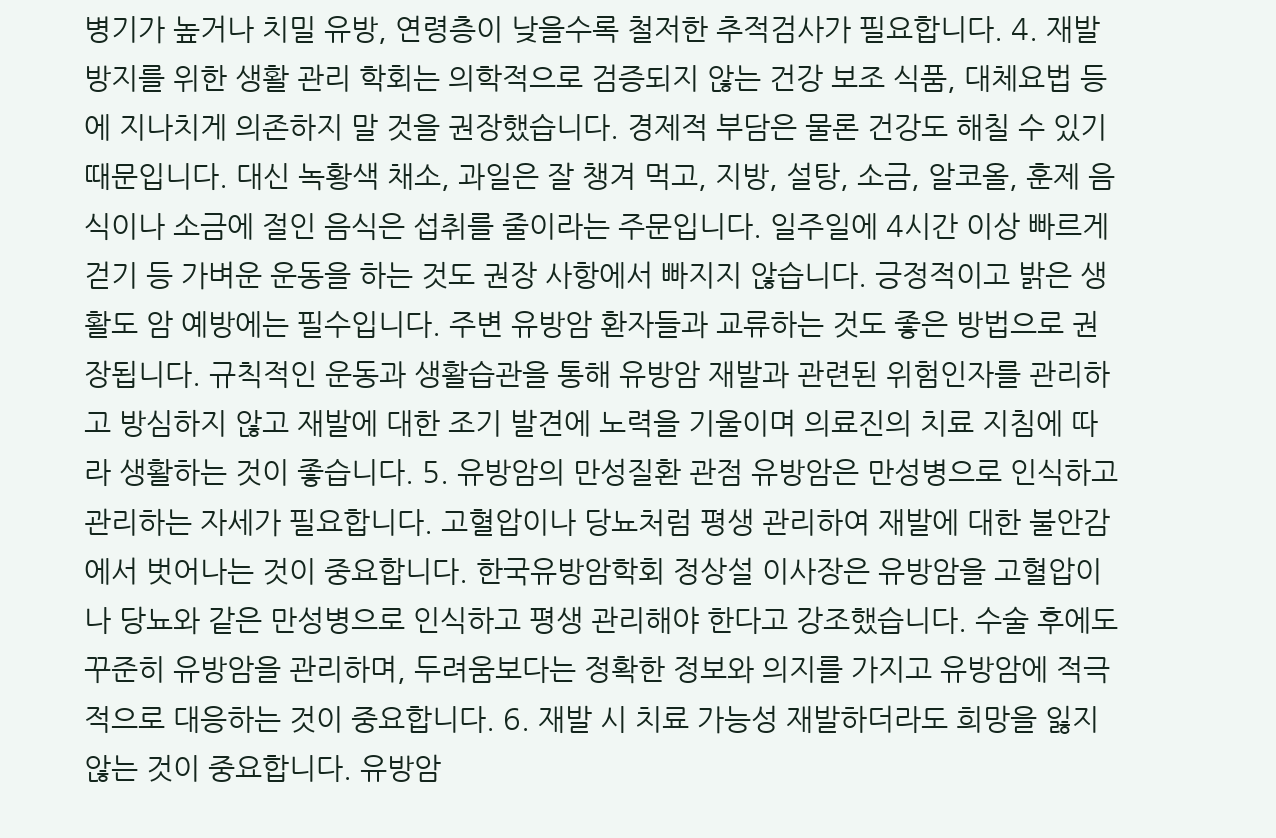병기가 높거나 치밀 유방, 연령층이 낮을수록 철저한 추적검사가 필요합니다. 4. 재발 방지를 위한 생활 관리 학회는 의학적으로 검증되지 않는 건강 보조 식품, 대체요법 등에 지나치게 의존하지 말 것을 권장했습니다. 경제적 부담은 물론 건강도 해칠 수 있기 때문입니다. 대신 녹황색 채소, 과일은 잘 챙겨 먹고, 지방, 설탕, 소금, 알코올, 훈제 음식이나 소금에 절인 음식은 섭취를 줄이라는 주문입니다. 일주일에 4시간 이상 빠르게 걷기 등 가벼운 운동을 하는 것도 권장 사항에서 빠지지 않습니다. 긍정적이고 밝은 생활도 암 예방에는 필수입니다. 주변 유방암 환자들과 교류하는 것도 좋은 방법으로 권장됩니다. 규칙적인 운동과 생활습관을 통해 유방암 재발과 관련된 위험인자를 관리하고 방심하지 않고 재발에 대한 조기 발견에 노력을 기울이며 의료진의 치료 지침에 따라 생활하는 것이 좋습니다. 5. 유방암의 만성질환 관점 유방암은 만성병으로 인식하고 관리하는 자세가 필요합니다. 고혈압이나 당뇨처럼 평생 관리하여 재발에 대한 불안감에서 벗어나는 것이 중요합니다. 한국유방암학회 정상설 이사장은 유방암을 고혈압이나 당뇨와 같은 만성병으로 인식하고 평생 관리해야 한다고 강조했습니다. 수술 후에도 꾸준히 유방암을 관리하며, 두려움보다는 정확한 정보와 의지를 가지고 유방암에 적극적으로 대응하는 것이 중요합니다. 6. 재발 시 치료 가능성 재발하더라도 희망을 잃지 않는 것이 중요합니다. 유방암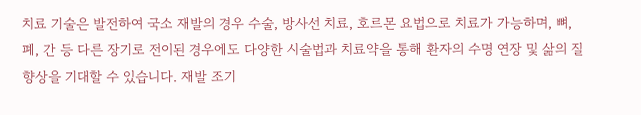치료 기술은 발전하여 국소 재발의 경우 수술, 방사선 치료, 호르몬 요법으로 치료가 가능하며, 뼈, 폐, 간 등 다른 장기로 전이된 경우에도 다양한 시술법과 치료약을 통해 환자의 수명 연장 및 삶의 질 향상을 기대할 수 있습니다. 재발 조기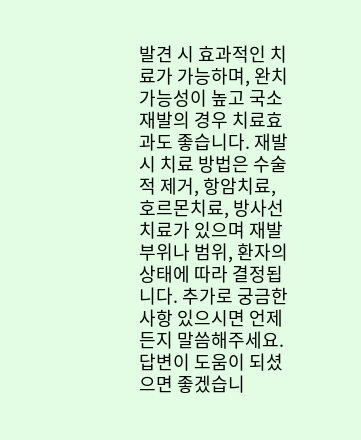발견 시 효과적인 치료가 가능하며, 완치 가능성이 높고 국소 재발의 경우 치료효과도 좋습니다. 재발 시 치료 방법은 수술적 제거, 항암치료, 호르몬치료, 방사선치료가 있으며 재발 부위나 범위, 환자의 상태에 따라 결정됩니다. 추가로 궁금한 사항 있으시면 언제든지 말씀해주세요. 답변이 도움이 되셨으면 좋겠습니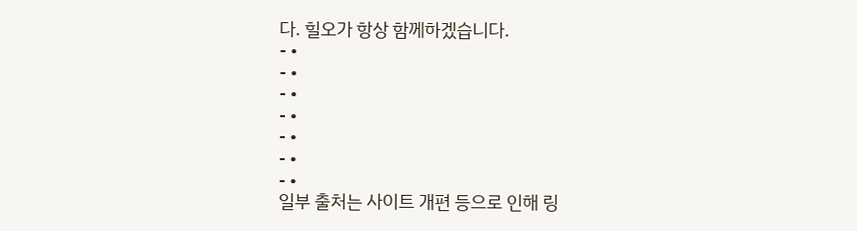다. 힐오가 항상 함께하겠습니다.
- •
- •
- •
- •
- •
- •
- •
일부 출처는 사이트 개편 등으로 인해 링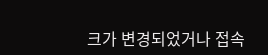크가 변경되었거나 접속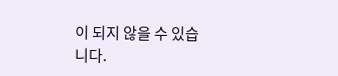이 되지 않을 수 있습니다.